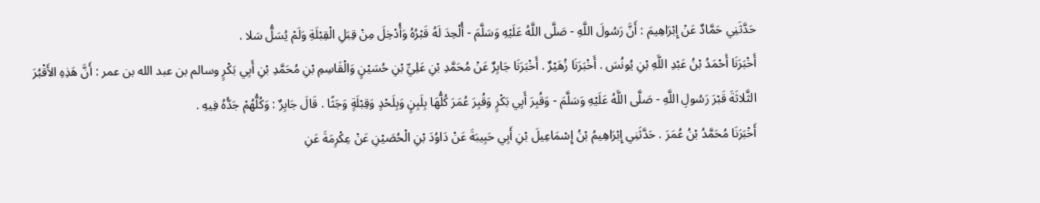حَدَّثَنِي حَمَّادٌ عَنْ إِبْرَاهِيمَ : أَنَّ رَسُولَ اللَّهِ - صَلَّى اللَّهُ عَلَيْهِ وَسَلَّمَ - أُلْحِدَ لَهُ قَبْرُهُ وَأُدْخِلَ مِنْ قِبَلِ الْقِبْلَةِ وَلَمْ يُسَلُّ سَلا .
أَخْبَرَنَا أَحْمَدُ بْنُ عَبْدِ اللَّهِ بْنِ يُونُسَ . أَخْبَرَنَا زُهَيْرٌ . أَخْبَرَنَا جَابِرٌ عَنْ مُحَمَّدِ بْنِ عَلِيِّ بْنِ حُسَيْنٍ وَالْقَاسِمِ بْنِ مُحَمَّدِ بْنِ أَبِي بَكْرٍ وسالم بن عبد الله بن عمر : أَنَّ هَذِهِ الأَقْبُرَ الثَّلاثَةَ قَبْرَ رَسُولِ اللَّهِ - صَلَّى اللَّهُ عَلَيْهِ وَسَلَّمَ - وَقُبِرَ أَبِي بَكْرٍ وَقُبِرَ عُمَرَ كُلُّهَا بِلَبِنٍ وَبِلَحْدٍ وَقِبْلَةٍ وَجَثًا . قَالَ جَابِرٌ : وَكُلُّهُمْ جَدُّهُ فِيهِ .
أَخْبَرَنَا مُحَمَّدُ بْنُ عُمَرَ . حَدَّثَنِي إِبْرَاهِيمُ بْنُ إِسْمَاعِيلَ بْنِ أَبِي حَبِيبَةَ عَنْ دَاوُدَ بْنِ الْحُصَيْنِ عَنْ عِكْرِمَةَ عَنِ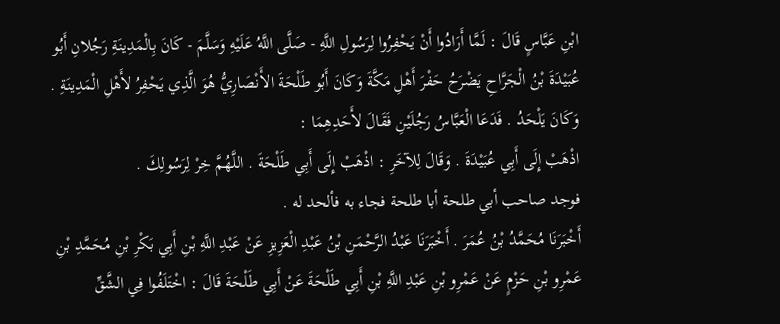ابْنِ عَبَّاسٍ قَالَ : لَمَّا أَرَادُوا أَنْ يَحْفِرُوا لِرَسُولِ اللَّهِ - صَلَّى اللَّهُ عَلَيْهِ وَسَلَّمَ - كَانَ بِالْمَدِينَةِ رَجُلانِ أَبُو عُبَيْدَةَ بْنُ الْجَرَّاحِ يَضْرَحُ حَفْرَ أَهْلِ مَكَّةَ وَكَانَ أَبُو طَلْحَةَ الأَنْصَارِيُّ هُوَ الَّذِي يَحْفِرُ لأَهْلِ الْمَدِينَةِ . وَكَانَ يَلْحَدُ . فَدَعَا الْعَبَّاسُ رَجُلَيْنِ فَقَالَ لأَحَدِهِمَا :
اذْهَبْ إِلَى أَبِي عُبَيْدَةَ . وَقَالَ لِلآخَرِ : اذْهَبْ إِلَى أَبِي طَلْحَةَ . اللَّهُمَّ خِرْ لِرَسُولِكَ .
فوجد صاحب أبي طلحة أبا طلحة فجاء به فألحد له .
أَخْبَرَنَا مُحَمَّدُ بْنُ عُمَرَ . أَخْبَرَنَا عَبْدُ الرَّحْمَنِ بْنُ عَبْدِ الْعَزِيزِ عَنْ عَبْدِ اللَّهِ بْنِ أَبِي بَكْرِ بْنِ مُحَمَّدِ بْنِ عَمْرِو بْنِ حَزْمٍ عَنْ عَمْرِو بْنِ عَبْدِ اللَّهِ بْنِ أَبِي طَلْحَةَ عَنْ أَبِي طَلْحَةَ قَالَ : اخْتَلَفُوا فِي الشَّقِّ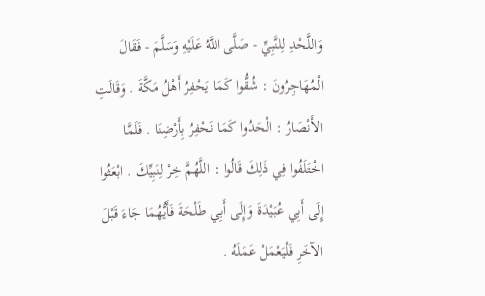وَاللَّحْدِ لِلنَّبِيِّ - صَلَّى اللَّهُ عَلَيْهِ وَسَلَّمَ - فَقَالَ الْمُهَاجِرُونَ : شُقُّوا كَمَا يَحْفِرُ أَهْلُ مَكَّةَ . وَقَالَتِ الأَنْصَارُ : الْحَدُوا كَمَا نَحْفِرُ بِأَرْضِنَا . فَلَمَّا اخْتَلَفُوا فِي ذَلِكَ قَالُوا : اللَّهُمَّ خِرْ لِنَبِيِّكَ . ابْعَثُوا إِلَى أَبِي عُبَيْدَةَ وَإِلَى أَبِي طَلْحَةَ فَأَيُّهُمَا جَاءَ قَبْلَ الآخَرِ فَلْيَعْمَلْ عَمَلَهُ .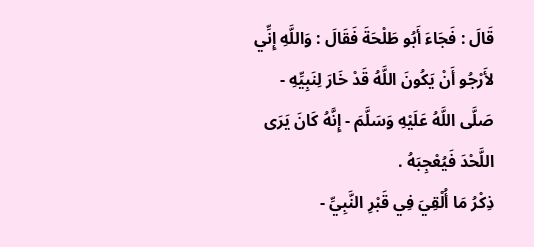قَالَ : فَجَاءَ أَبُو طَلْحَةَ فَقَالَ : وَاللَّهِ إِنِّي لأَرْجُو أَنْ يَكُونَ اللَّهُ قَدْ خَارَ لِنَبِيِّهِ - صَلَّى اللَّهُ عَلَيْهِ وَسَلَّمَ - إِنَّهُ كَانَ يَرَى اللَّحْدَ فَيُعْجِبَهُ .
ذِكْرُ مَا أُلْقِيَ فِي قَبْرِ النَّبِيِّ -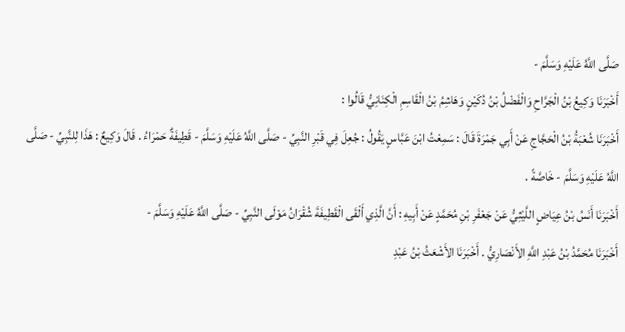صَلَّى اللَّهُ عَلَيْهِ وَسَلَّمَ -
أَخْبَرَنَا وَكِيعُ بْنُ الْجَرَّاحِ وَالْفَضْلُ بْنُ دُكَيْنٍ وَهَاشِمُ بْنُ الْقَاسِمِ الْكِنَانِيُّ قَالُوا :
أَخْبَرَنَا شُعْبَةُ بْنُ الْحَجَّاجِ عَنْ أَبِي جَمْرَةَ قَالَ : سَمِعْتُ ابْنَ عَبَّاسٍ يَقُولُ : جُعِلَ فِي قَبْرِ النَّبِيِّ - صَلَّى اللَّهُ عَلَيْهِ وَسَلَّمَ - قَطِيفَةٌ حَمْرَاءُ . قَالَ وَكِيعٌ : هَذَا لِلنَّبِيِّ - صَلَّى اللَّهُ عَلَيْهِ وَسَلَّمَ - خَاصَّةً .
أَخْبَرَنَا أَنَسُ بْنُ عِيَاضٍ اللَّيْثِيُّ عَنْ جَعْفَرِ بْنِ مُحَمَّدٍ عَنْ أَبِيهِ : أَنَّ الَّذِي أَلْقَى الْقَطِيفَةَ شُقْرَانُ مَوْلَى النَّبِيِّ - صَلَّى اللَّهُ عَلَيْهِ وَسَلَّمَ -
أَخْبَرَنَا مُحَمَّدُ بْنُ عَبْدِ اللَّهِ الأَنْصَارِيُّ . أَخْبَرَنَا الأَشْعَثُ بْنُ عَبْدِ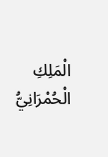الْمَلِكِ الْحُمْرَانِيُّ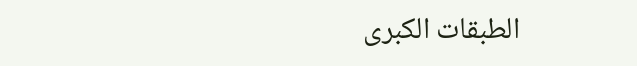الطبقات الكبرى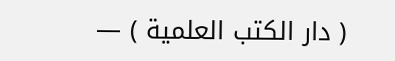( دار الكتب العلمية ) —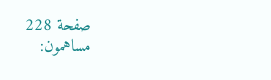صفحة 228
مساهمون: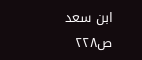ابن سعد
ص٢٢٨